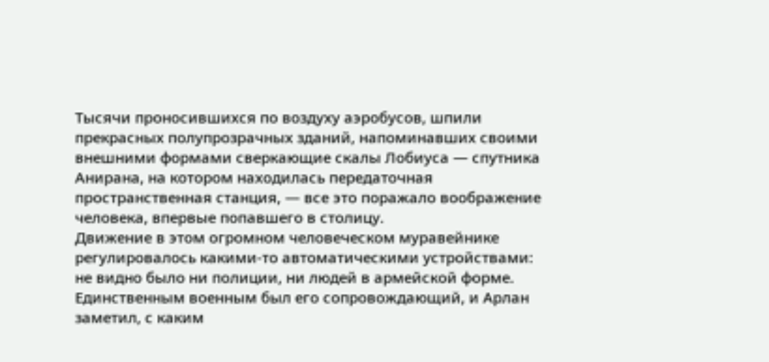Тысячи проносившихся по воздуху аэробусов, шпили прекрасных полупрозрачных зданий, напоминавших своими внешними формами сверкающие скалы Лобиуса — спутника Анирана, на котором находилась передаточная пространственная станция, — все это поражало воображение человека, впервые попавшего в столицу.
Движение в этом огромном человеческом муравейнике регулировалось какими-то автоматическими устройствами: не видно было ни полиции, ни людей в армейской форме.
Единственным военным был его сопровождающий, и Арлан заметил, с каким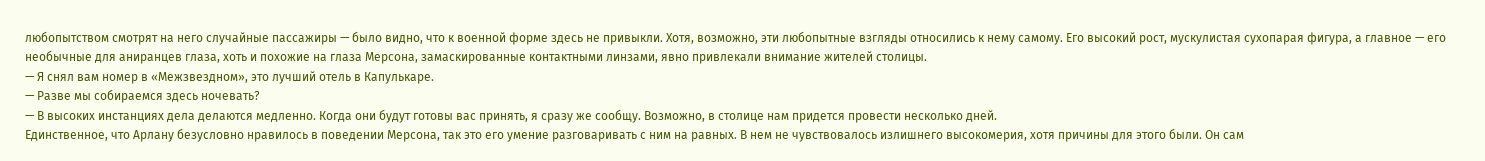любопытством смотрят на него случайные пассажиры — было видно, что к военной форме здесь не привыкли. Хотя, возможно, эти любопытные взгляды относились к нему самому. Его высокий рост, мускулистая сухопарая фигура, а главное — его необычные для аниранцев глаза, хоть и похожие на глаза Мерсона, замаскированные контактными линзами, явно привлекали внимание жителей столицы.
— Я снял вам номер в «Межзвездном», это лучший отель в Капулькаре.
— Разве мы собираемся здесь ночевать?
— В высоких инстанциях дела делаются медленно. Когда они будут готовы вас принять, я сразу же сообщу. Возможно, в столице нам придется провести несколько дней.
Единственное, что Арлану безусловно нравилось в поведении Мерсона, так это его умение разговаривать с ним на равных. В нем не чувствовалось излишнего высокомерия, хотя причины для этого были. Он сам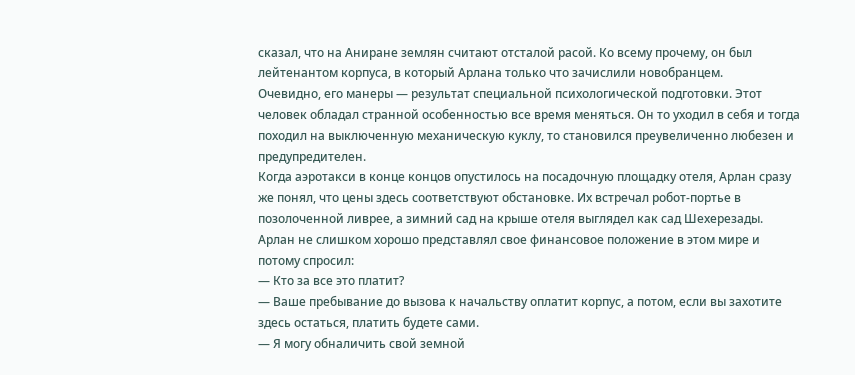сказал, что на Аниране землян считают отсталой расой. Ко всему прочему, он был лейтенантом корпуса, в который Арлана только что зачислили новобранцем.
Очевидно, его манеры — результат специальной психологической подготовки. Этот человек обладал странной особенностью все время меняться. Он то уходил в себя и тогда походил на выключенную механическую куклу, то становился преувеличенно любезен и предупредителен.
Когда аэротакси в конце концов опустилось на посадочную площадку отеля, Арлан сразу же понял, что цены здесь соответствуют обстановке. Их встречал робот-портье в позолоченной ливрее, а зимний сад на крыше отеля выглядел как сад Шехерезады.
Арлан не слишком хорошо представлял свое финансовое положение в этом мире и потому спросил:
— Кто за все это платит?
— Ваше пребывание до вызова к начальству оплатит корпус, а потом, если вы захотите здесь остаться, платить будете сами.
— Я могу обналичить свой земной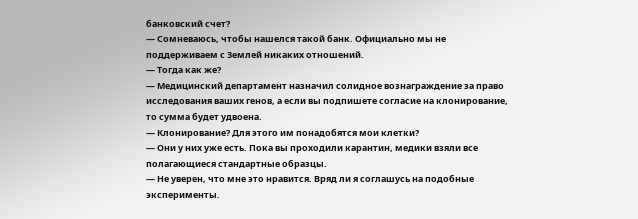банковский счет?
— Сомневаюсь, чтобы нашелся такой банк. Официально мы не поддерживаем с Землей никаких отношений.
— Тогда как же?
— Медицинский департамент назначил солидное вознаграждение за право исследования ваших генов, а если вы подпишете согласие на клонирование, то сумма будет удвоена.
— Клонирование? Для этого им понадобятся мои клетки?
— Они у них уже есть. Пока вы проходили карантин, медики взяли все полагающиеся стандартные образцы.
— Не уверен, что мне это нравится. Вряд ли я соглашусь на подобные эксперименты.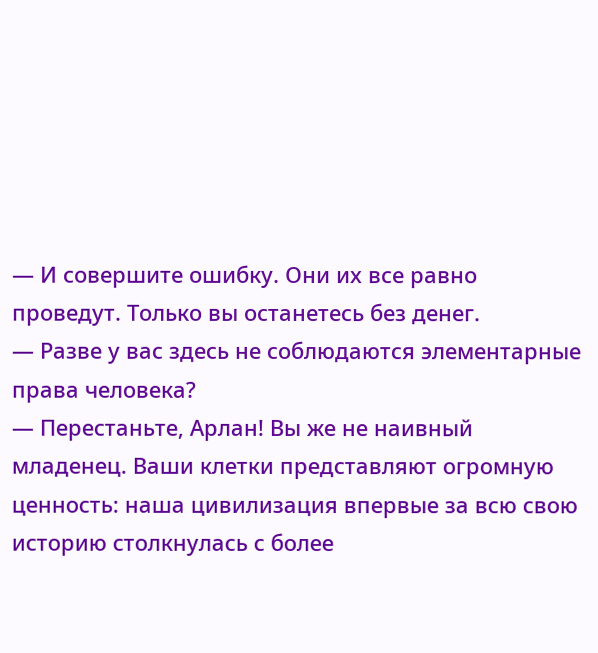— И совершите ошибку. Они их все равно проведут. Только вы останетесь без денег.
— Разве у вас здесь не соблюдаются элементарные права человека?
— Перестаньте, Арлан! Вы же не наивный младенец. Ваши клетки представляют огромную ценность: наша цивилизация впервые за всю свою историю столкнулась с более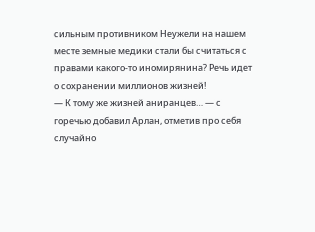сильным противником Неужели на нашем месте земные медики стали бы считаться с правами какого-то иномирянина? Речь идет о сохранении миллионов жизней!
— К тому же жизней аниранцев… — с горечью добавил Арлан, отметив про себя случайно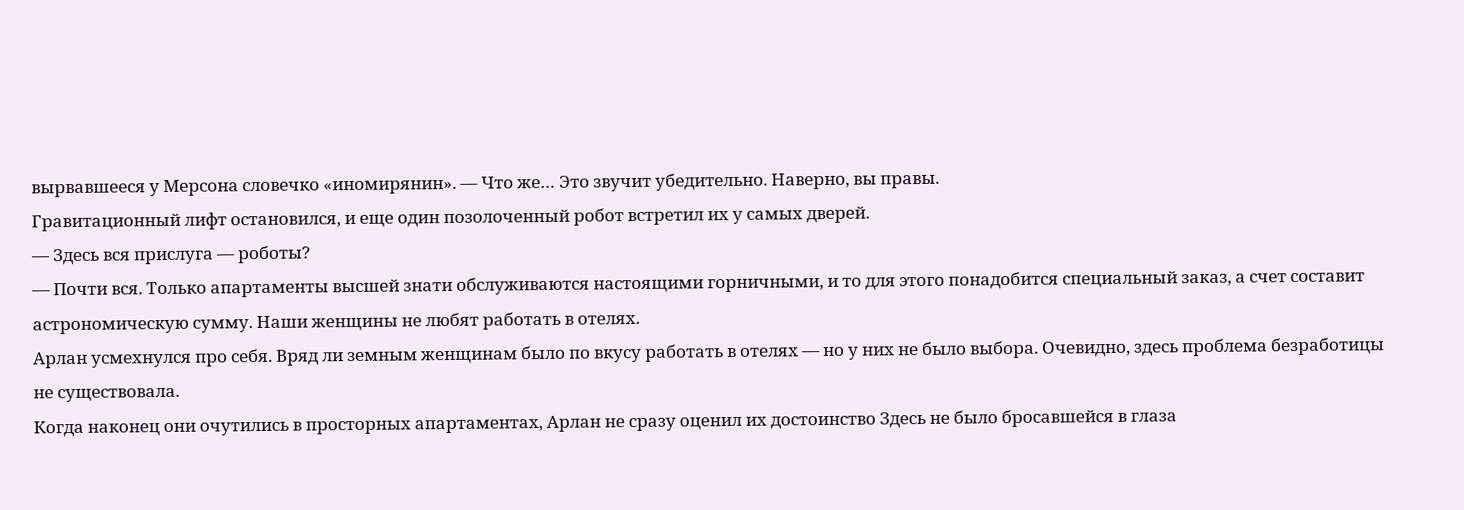вырвавшееся у Мерсона словечко «иномирянин». — Что же… Это звучит убедительно. Наверно, вы правы.
Гравитационный лифт остановился, и еще один позолоченный робот встретил их у самых дверей.
— Здесь вся прислуга — роботы?
— Почти вся. Только апартаменты высшей знати обслуживаются настоящими горничными, и то для этого понадобится специальный заказ, а счет составит астрономическую сумму. Наши женщины не любят работать в отелях.
Арлан усмехнулся про себя. Вряд ли земным женщинам было по вкусу работать в отелях — но у них не было выбора. Очевидно, здесь проблема безработицы не существовала.
Когда наконец они очутились в просторных апартаментах, Арлан не сразу оценил их достоинство Здесь не было бросавшейся в глаза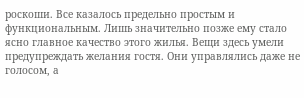роскоши. Все казалось предельно простым и функциональным. Лишь значительно позже ему стало ясно главное качество этого жилья. Вещи здесь умели предупреждать желания гостя. Они управлялись даже не голосом, а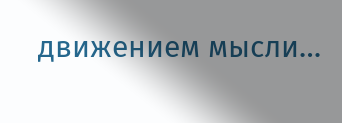движением мысли…